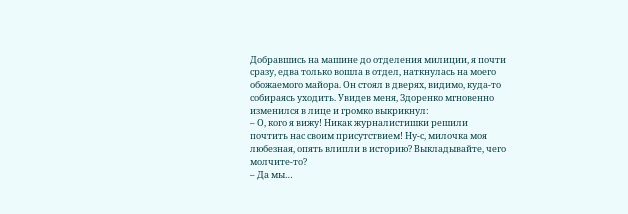Добравшись на машине до отделения милиции, я почти сразу, едва только вошла в отдел, наткнулась на моего обожаемого майора. Он стоял в дверях, видимо, куда-то собираясь уходить. Увидев меня, Здоренко мгновенно изменился в лице и громко выкрикнул:
– О, кого я вижу! Никак журналистишки решили почтить нас своим присутствием! Ну-с, милочка моя любезная, опять влипли в историю? Выкладывайте, чего молчите-то?
– Да мы…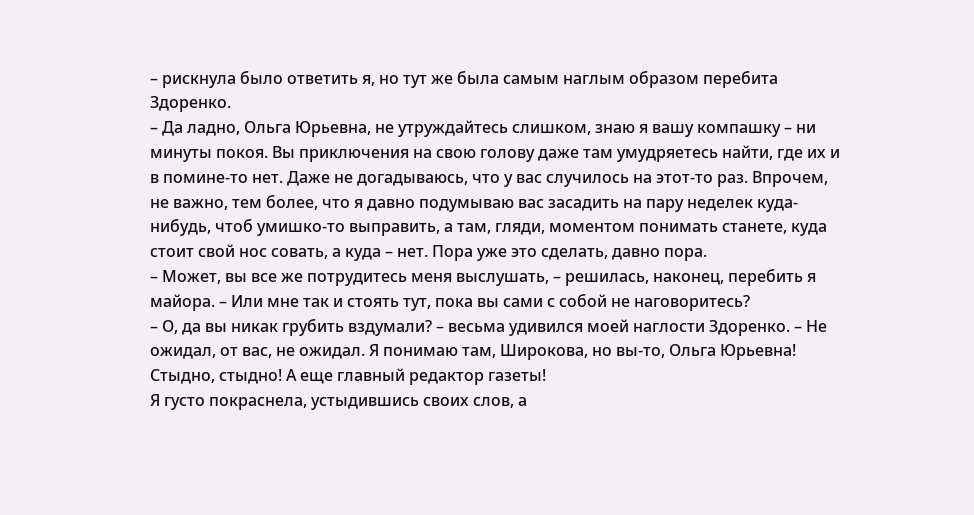– рискнула было ответить я, но тут же была самым наглым образом перебита Здоренко.
– Да ладно, Ольга Юрьевна, не утруждайтесь слишком, знаю я вашу компашку – ни минуты покоя. Вы приключения на свою голову даже там умудряетесь найти, где их и в помине-то нет. Даже не догадываюсь, что у вас случилось на этот-то раз. Впрочем, не важно, тем более, что я давно подумываю вас засадить на пару неделек куда-нибудь, чтоб умишко-то выправить, а там, гляди, моментом понимать станете, куда стоит свой нос совать, а куда – нет. Пора уже это сделать, давно пора.
– Может, вы все же потрудитесь меня выслушать, – решилась, наконец, перебить я майора. – Или мне так и стоять тут, пока вы сами с собой не наговоритесь?
– О, да вы никак грубить вздумали? – весьма удивился моей наглости Здоренко. – Не ожидал, от вас, не ожидал. Я понимаю там, Широкова, но вы-то, Ольга Юрьевна! Стыдно, стыдно! А еще главный редактор газеты!
Я густо покраснела, устыдившись своих слов, а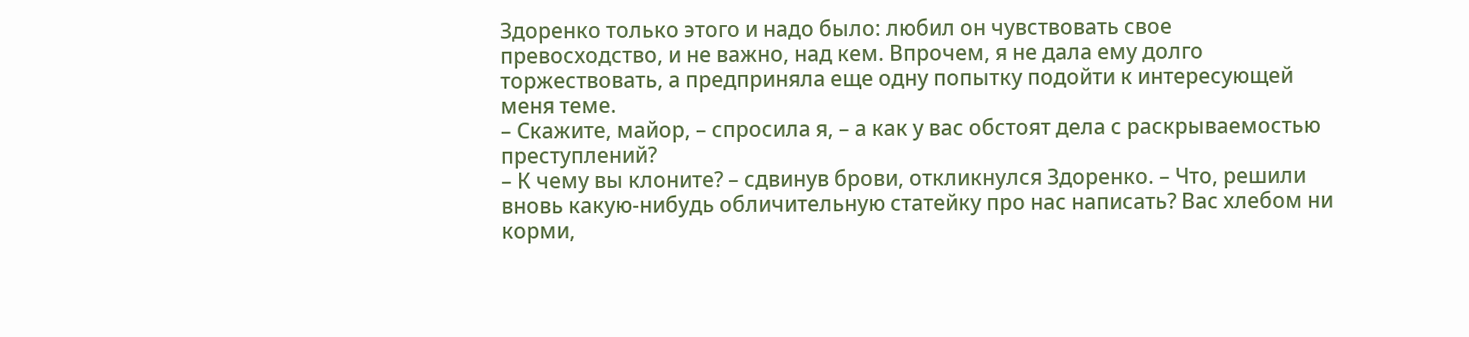Здоренко только этого и надо было: любил он чувствовать свое превосходство, и не важно, над кем. Впрочем, я не дала ему долго торжествовать, а предприняла еще одну попытку подойти к интересующей меня теме.
– Скажите, майор, – спросила я, – а как у вас обстоят дела с раскрываемостью преступлений?
– К чему вы клоните? – сдвинув брови, откликнулся Здоренко. – Что, решили вновь какую-нибудь обличительную статейку про нас написать? Вас хлебом ни корми,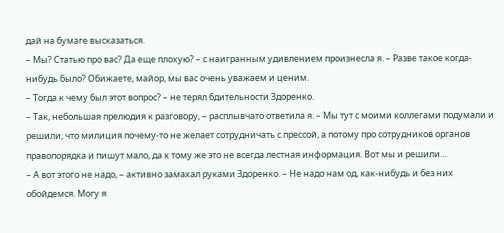дай на бумаге высказаться.
– Мы? Статью про вас? Да еще плохую? – с наигранным удивлением произнесла я. – Разве такое когда-нибудь было? Обижаете, майор, мы вас очень уважаем и ценим.
– Тогда к чему был этот вопрос? – не терял бдительности Здоренко.
– Так, небольшая прелюдия к разговору, – расплывчато ответила я. – Мы тут с моими коллегами подумали и решили, что милиция почему-то не желает сотрудничать с прессой, а потому про сотрудников органов правопорядка и пишут мало, да к тому же это не всегда лестная информация. Вот мы и решили…
– А вот этого не надо, – активно замахал руками Здоренко. – Не надо нам од, как-нибудь и без них обойдемся. Могу я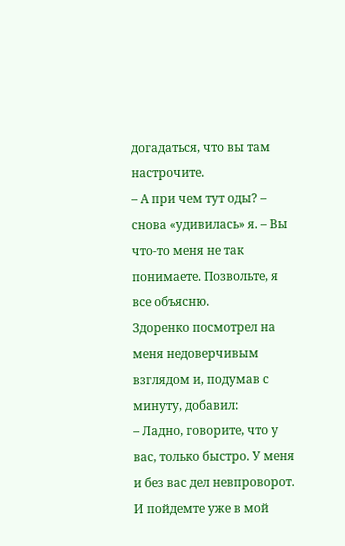догадаться, что вы там настрочите.
– А при чем тут оды? – снова «удивилась» я. – Вы что-то меня не так понимаете. Позвольте, я все объясню.
Здоренко посмотрел на меня недоверчивым взглядом и, подумав с минуту, добавил:
– Ладно, говорите, что у вас, только быстро. У меня и без вас дел невпроворот. И пойдемте уже в мой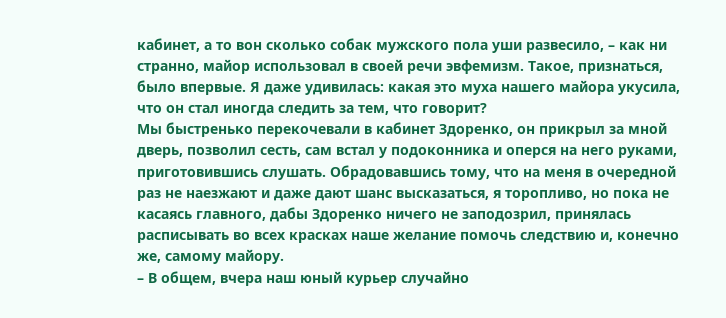кабинет, а то вон сколько собак мужского пола уши развесило, – как ни странно, майор использовал в своей речи эвфемизм. Такое, признаться, было впервые. Я даже удивилась: какая это муха нашего майора укусила, что он стал иногда следить за тем, что говорит?
Мы быстренько перекочевали в кабинет Здоренко, он прикрыл за мной дверь, позволил сесть, сам встал у подоконника и оперся на него руками, приготовившись слушать. Обрадовавшись тому, что на меня в очередной раз не наезжают и даже дают шанс высказаться, я торопливо, но пока не касаясь главного, дабы Здоренко ничего не заподозрил, принялась расписывать во всех красках наше желание помочь следствию и, конечно же, самому майору.
– В общем, вчера наш юный курьер случайно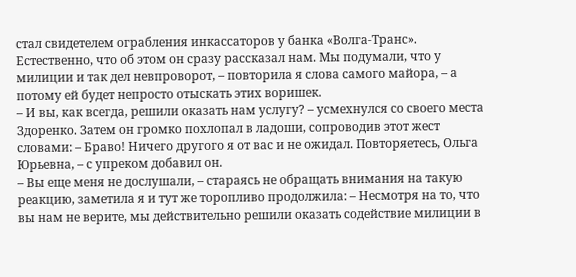стал свидетелем ограбления инкассаторов у банка «Волга-Транс». Естественно, что об этом он сразу рассказал нам. Мы подумали, что у милиции и так дел невпроворот, – повторила я слова самого майора, – а потому ей будет непросто отыскать этих воришек.
– И вы, как всегда, решили оказать нам услугу? – усмехнулся со своего места Здоренко. Затем он громко похлопал в ладоши, сопроводив этот жест словами: – Браво! Ничего другого я от вас и не ожидал. Повторяетесь, Ольга Юрьевна, – с упреком добавил он.
– Вы еще меня не дослушали, – стараясь не обращать внимания на такую реакцию, заметила я и тут же торопливо продолжила: – Несмотря на то, что вы нам не верите, мы действительно решили оказать содействие милиции в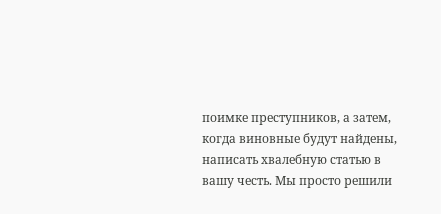поимке преступников, а затем, когда виновные будут найдены, написать хвалебную статью в вашу честь. Мы просто решили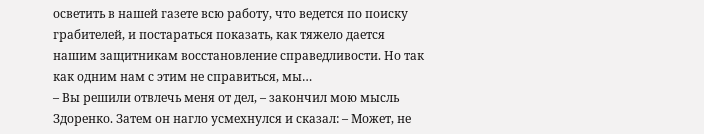осветить в нашей газете всю работу, что ведется по поиску грабителей, и постараться показать, как тяжело дается нашим защитникам восстановление справедливости. Но так как одним нам с этим не справиться, мы…
– Вы решили отвлечь меня от дел, – закончил мою мысль Здоренко. Затем он нагло усмехнулся и сказал: – Может, не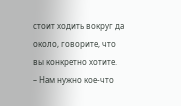стоит ходить вокруг да около, говорите, что вы конкретно хотите.
– Нам нужно кое-что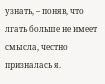узнать, – поняв, что лгать больше не имеет смысла, честно призналась я.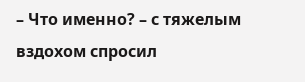– Что именно? – с тяжелым вздохом спросил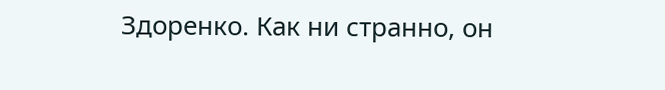Здоренко. Как ни странно, он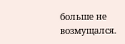больше не возмущался.